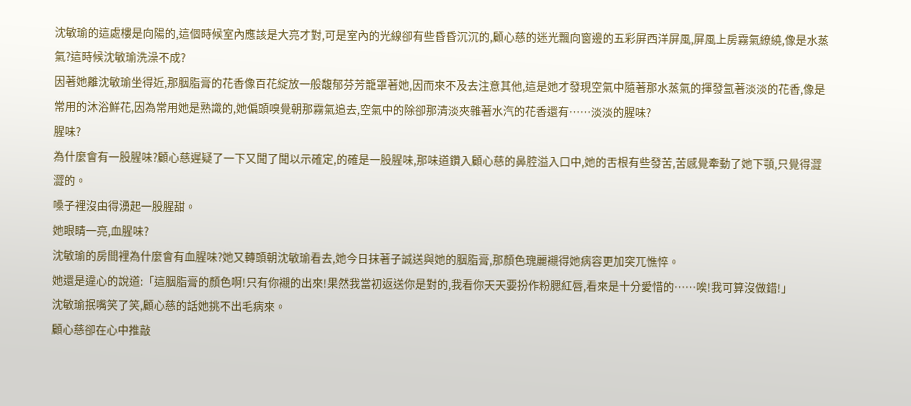沈敏瑜的這處樓是向陽的,這個時候室內應該是大亮才對,可是室內的光線卻有些昏昏沉沉的,顧心慈的迷光飄向窗邊的五彩屏西洋屏風,屏風上房霧氣繚繞,像是水蒸氣?這時候沈敏瑜洗澡不成?
因著她離沈敏瑜坐得近,那胭脂膏的花香像百花綻放一般馥郁芬芳籠罩著她,因而來不及去注意其他,這是她才發現空氣中隨著那水蒸氣的揮發氳著淡淡的花香,像是常用的沐浴鮮花,因為常用她是熟識的,她偏頭嗅覺朝那霧氣追去,空氣中的除卻那清淡夾雜著水汽的花香還有……淡淡的腥味?
腥味?
為什麼會有一股腥味?顧心慈遲疑了一下又聞了聞以示確定,的確是一股腥味,那味道鑽入顧心慈的鼻腔溢入口中,她的舌根有些發苦,苦感覺牽動了她下顎,只覺得澀澀的。
嗓子裡沒由得湧起一股腥甜。
她眼睛一亮,血腥味?
沈敏瑜的房間裡為什麼會有血腥味?她又轉頭朝沈敏瑜看去,她今日抹著子誠送與她的胭脂膏,那顏色瑰麗襯得她病容更加突兀憔悴。
她還是違心的說道:「這胭脂膏的顏色啊!只有你襯的出來!果然我當初返送你是對的,我看你天天要扮作粉腮紅唇,看來是十分愛惜的……唉!我可算沒做錯!」
沈敏瑜抿嘴笑了笑,顧心慈的話她挑不出毛病來。
顧心慈卻在心中推敲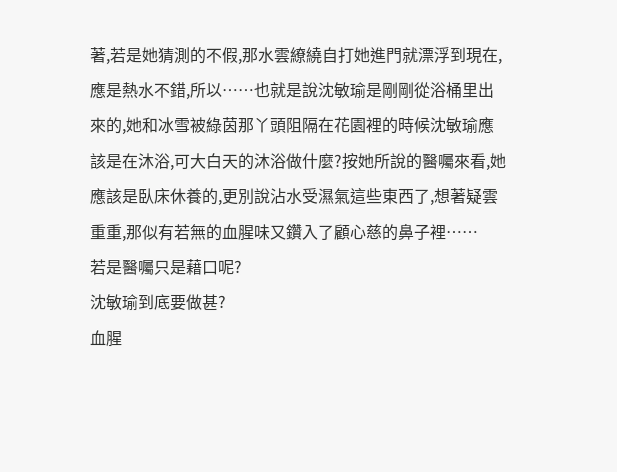著,若是她猜測的不假,那水雲繚繞自打她進門就漂浮到現在,應是熱水不錯,所以……也就是說沈敏瑜是剛剛從浴桶里出來的,她和冰雪被綠茵那丫頭阻隔在花園裡的時候沈敏瑜應該是在沐浴,可大白天的沐浴做什麼?按她所說的醫囑來看,她應該是臥床休養的,更別說沾水受濕氣這些東西了,想著疑雲重重,那似有若無的血腥味又鑽入了顧心慈的鼻子裡……
若是醫囑只是藉口呢?
沈敏瑜到底要做甚?
血腥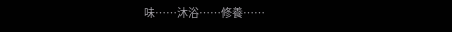味……沐浴……修養……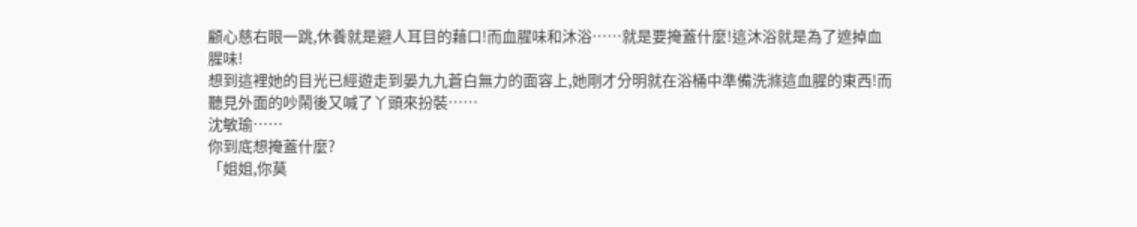顧心慈右眼一跳,休養就是避人耳目的藉口!而血腥味和沐浴……就是要掩蓋什麼!這沐浴就是為了遮掉血腥味!
想到這裡她的目光已經遊走到晏九九蒼白無力的面容上,她剛才分明就在浴桶中準備洗滌這血腥的東西!而聽見外面的吵鬧後又喊了丫頭來扮裝……
沈敏瑜……
你到底想掩蓋什麼?
「姐姐,你莫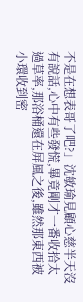不是在想表哥了吧?」沈敏瑜見顧心慈半天沒有說話,心中有些發慌,畢竟剛才一番收拾太過草率,那浴桶還在屏風之後,雖然那東西被小環收到密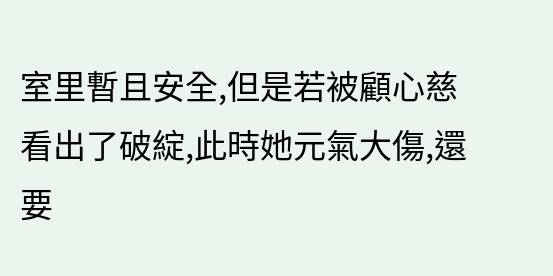室里暫且安全,但是若被顧心慈看出了破綻,此時她元氣大傷,還要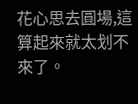花心思去圓場,這算起來就太划不來了。